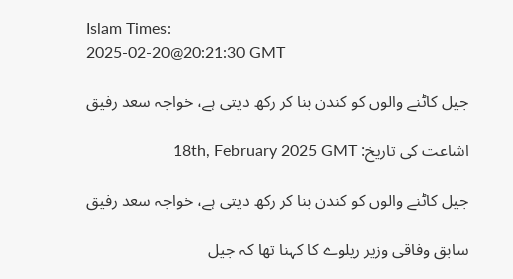Islam Times:
2025-02-20@20:21:30 GMT

جیل کاٹنے والوں کو کندن بنا کر رکھ دیتی ہے، خواجہ سعد رفیق

اشاعت کی تاریخ: 18th, February 2025 GMT

جیل کاٹنے والوں کو کندن بنا کر رکھ دیتی ہے، خواجہ سعد رفیق

سابق وفاقی وزیر ریلوے کا کہنا تھا کہ جیل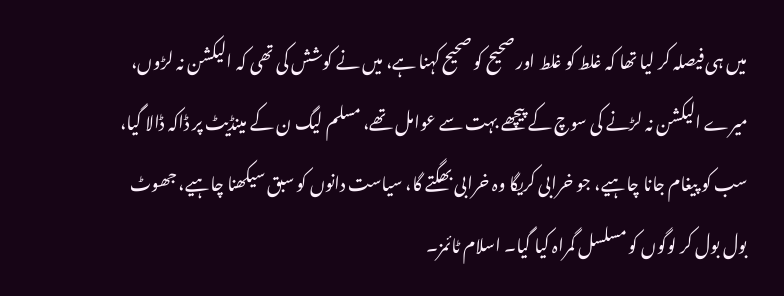میں ہی فیصلہ کر لیا تھا کہ غلط کو غلط اور صحیح کو صحیح کہنا ہے، میں نے کوشش کی تھی کہ الیکشن نہ لڑوں، میرے الیکشن نہ لڑنے کی سوچ کے پیچھے بہت سے عوامل تھے، مسلم لیگ ن کے مینڈیٹ پر ڈاکہ ڈالا گیا، سب کو پیغام جانا چاہیے، جو خرابی کریگا وہ خرابی بھگتے گا، سیاست دانوں کو سبق سیکھنا چاہیے، جھوٹ بول بول کر لوگوں کو مسلسل گمراہ کیا گیا۔ اسلام ٹائمز۔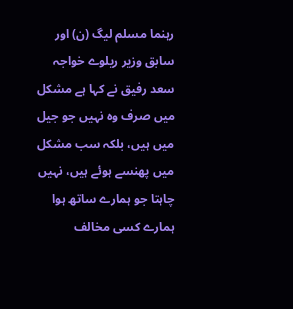رہنما مسلم لیگ (ن) اور سابق وزیر ریلوے خواجہ سعد رفیق نے کہا ہے مشکل میں صرف وہ نہیں جو جیل میں ہیں، بلکہ سب مشکل میں پھنسے ہوئے ہیں، نہیں چاہتا جو ہمارے ساتھ ہوا ہمارے کسی مخالف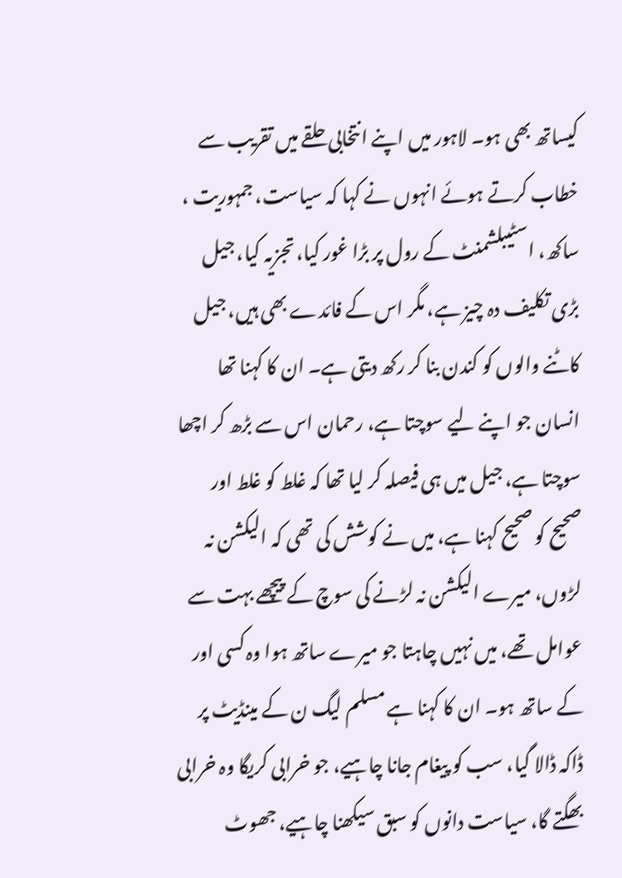کیساتھ بھی ہو۔ لاہور میں اپنے انتخابی حلقے میں تقریب سے خطاب کرتے ہوئے انہوں نے کہا کہ سیاست، جمہوریت ، ساکھ، اسٹیبلشمنٹ کے رول پر بڑا غور کیا، تجزیہ کیا، جیل بڑی تکلیف دہ چیز ہے، مگر اس کے فائدے بھی ہیں، جیل کاٹنے والوں کو کندن بنا کر رکھ دیتی ہے۔ ان کا کہنا تھا انسان جو اپنے لیے سوچتا ہے، رحمان اس سے بڑھ کر اچھا سوچتا ہے، جیل میں ہی فیصلہ کر لیا تھا کہ غلط کو غلط اور صحیح کو صحیح کہنا ہے، میں نے کوشش کی تھی کہ الیکشن نہ لڑوں، میرے الیکشن نہ لڑنے کی سوچ کے پیچھے بہت سے عوامل تھے، میں نہیں چاہتا جو میرے ساتھ ہوا وہ کسی اور کے ساتھ ہو۔ ان کا کہنا ہے مسلم لیگ ن کے مینڈیٹ پر ڈاکہ ڈالا گیا، سب کو پیغام جانا چاہیے، جو خرابی کریگا وہ خرابی بھگتے گا، سیاست دانوں کو سبق سیکھنا چاہیے، جھوٹ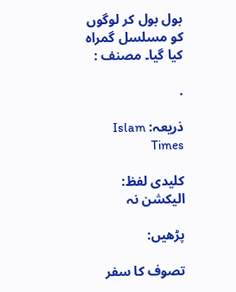بول بول کر لوگوں کو مسلسل گمراہ کیا گیا۔ مصنف :

.

ذریعہ: Islam Times

کلیدی لفظ: الیکشن نہ

پڑھیں:

تصوف کا سفر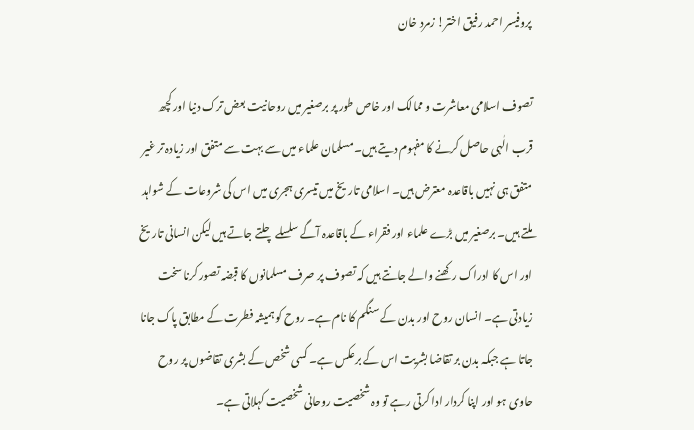پروفیسر احمد رفیق اختر! زمرد خان

تصوف اسلامی معاشرت و ممالک اور خاص طور پر برصغیر میں روحانیت بعض ترک دنیا اور کچھ قرب الٰہی حاصل کرنے کا مفہوم دیتے ہیں۔ مسلمان علماء میں سے بہت سے متفق اور زیادہ تر غیر متفق ہی نہیں باقاعدہ معترض ہیں۔ اسلامی تاریخ میں تیسری ہجری میں اس کی شروعات کے شواہد ملتے ہیں۔ برصغیر میں بڑے علماء اور فقراء کے باقاعدہ آگے سلسلے چلتے جاتے ہیں لیکن انسانی تاریخ اور اس کا ادراک رکھنے والے جانتے ہیں کہ تصوف پر صرف مسلمانوں کا قبضہ تصور کرنا سخت زیادتی ہے۔ انسان روح اور بدن کے سنگم کا نام ہے۔ روح کو ہمیشہ فطرت کے مطابق پاک جانا جاتا ہے جبکہ بدن بر تقاضا بشریت اس کے برعکس ہے۔ کسی شخص کے بشری تقاضوں پر روح حاوی ہو اور اپنا کردار ادا کرتی رہے تو وہ شخصیت روحانی شخصیت کہلاتی ہے۔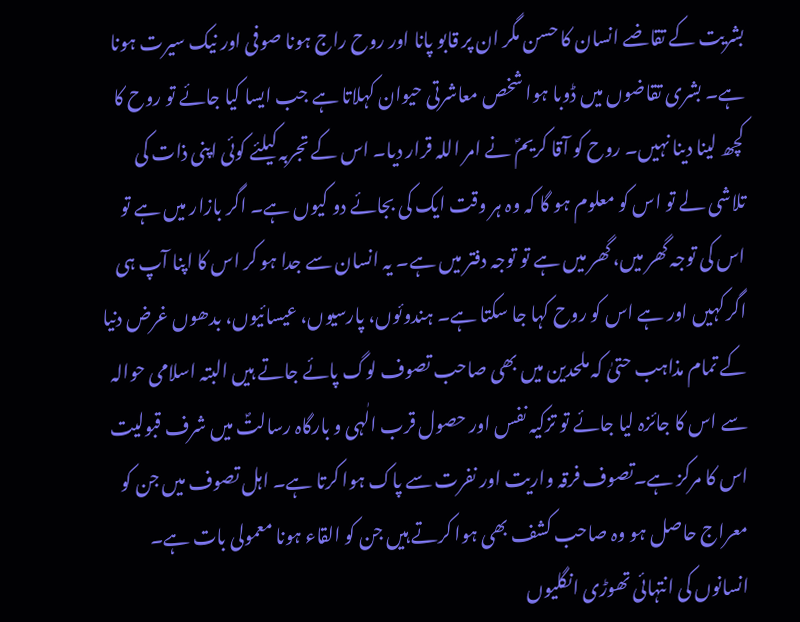بشریت کے تقاضے انسان کا حسن مگر ان پر قابو پانا اور روح راج ہونا صوفی اور نیک سیرت ہونا ہے۔ بشری تقاضوں میں ڈوبا ہوا شخص معاشرتی حیوان کہلاتا ہے جب ایسا کیا جائے تو روح کا کچھ لینا دینا نہیں۔ روح کو آقا کریمؐ نے امر اللہ قرار دیا۔ اس کے تجربہ کیلئے کوئی اپنی ذات کی تلاشی لے تو اس کو معلوم ہو گا کہ وہ ہر وقت ایک کی بجائے دو کیوں ہے۔ اگر بازار میں ہے تو اس کی توجہ گھر میں، گھر میں ہے تو توجہ دفتر میں ہے۔ یہ انسان سے جدا ہو کر اس کا اپنا آپ ہی اگر کہیں اور ہے اس کو روح کہا جا سکتا ہے۔ ہندوئوں، پارسیوں، عیسائیوں، بدھوں غرض دنیا کے تمام مذاہب حتیٰ کہ ملحدین میں بھی صاحب تصوف لوگ پائے جاتے ہیں البتہ اسلامی حوالہ سے اس کا جائزہ لیا جائے تو تزکیہ نفس اور حصول قرب الٰہی و بارگاہ رسالتؐ میں شرف قبولیت اس کا مرکز ہے۔تصوف فرقہ واریت اور نفرت سے پاک ہوا کرتا ہے۔ اہل تصوف میں جن کو معراج حاصل ہو وہ صاحب کشف بھی ہوا کرتے ہیں جن کو القاء ہونا معمولی بات ہے۔ انسانوں کی انتہائی تھوڑی انگلیوں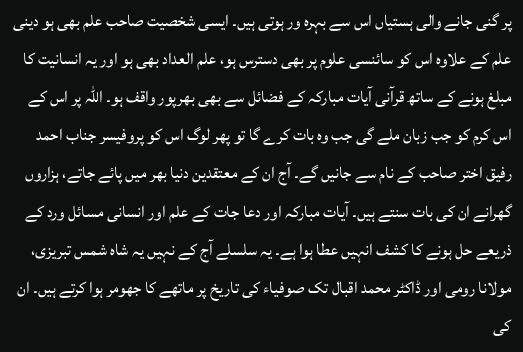پر گنی جانے والی ہستیاں اس سے بہرہ ور ہوتی ہیں۔ ایسی شخصیت صاحب علم بھی ہو دینی علم کے علاوہ اس کو سائنسی علوم پر بھی دسترس ہو، علم العداد بھی ہو اور یہ انسانیت کا مبلغ ہونے کے ساتھ قرآنی آیات مبارکہ کے فضائل سے بھی بھرپور واقف ہو۔ اللہ پر اس کے اس کرم کو جب زبان ملے گی جب وہ بات کرے گا تو پھر لوگ اس کو پروفیسر جناب احمد رفیق اختر صاحب کے نام سے جانیں گے۔ آج ان کے معتقدین دنیا بھر میں پائے جاتے، ہزاروں گھرانے ان کی بات سنتے ہیں۔ آیات مبارکہ اور دعا جات کے علم اور انسانی مسائل ورد کے ذریعے حل ہونے کا کشف انہیں عطا ہوا ہے۔ یہ سلسلے آج کے نہیں یہ شاہ شمس تبریزی، مولانا رومی اور ڈاکٹر محمد اقبال تک صوفیاء کی تاریخ پر ماتھے کا جھومر ہوا کرتے ہیں۔ ان کی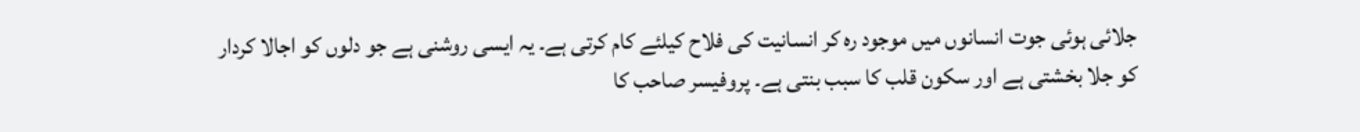جلائی ہوئی جوت انسانوں میں موجود رہ کر انسانیت کی فلاح کیلئے کام کرتی ہے۔ یہ ایسی روشنی ہے جو دلوں کو اجالا کردار کو جلا بخشتی ہے اور سکون قلب کا سبب بنتی ہے۔ پروفیسر صاحب کا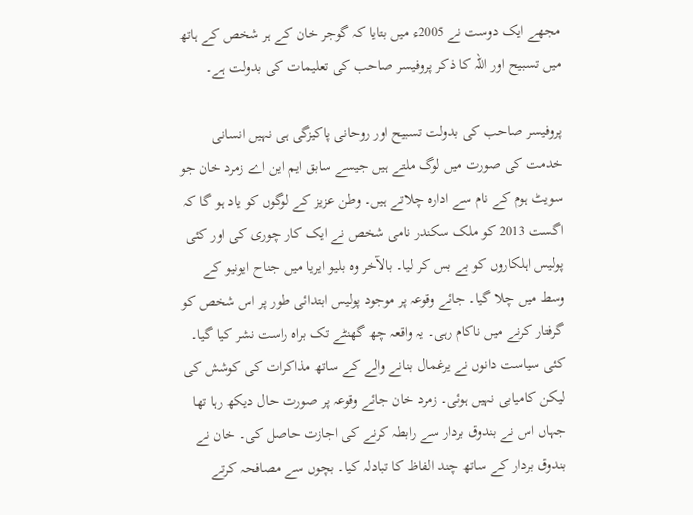مجھے ایک دوست نے 2005ء میں بتایا کہ گوجر خان کے ہر شخص کے ہاتھ میں تسبیح اور اللہ کا ذکر پروفیسر صاحب کی تعلیمات کی بدولت ہے۔

پروفیسر صاحب کی بدولت تسبیح اور روحانی پاکیزگی ہی نہیں انسانی خدمت کی صورت میں لوگ ملتے ہیں جیسے سابق ایم این اے زمرد خان جو سویٹ ہوم کے نام سے ادارہ چلاتے ہیں۔ وطن عزیز کے لوگوں کو یاد ہو گا کہ اگست 2013 کو ملک سکندر نامی شخص نے ایک کار چوری کی اور کئی پولیس اہلکاروں کو بے بس کر لیا۔ بالآخر وہ بلیو ایریا میں جناح ایونیو کے وسط میں چلا گیا۔ جائے وقوعہ پر موجود پولیس ابتدائی طور پر اس شخص کو گرفتار کرنے میں ناکام رہی۔ یہ واقعہ چھ گھنٹے تک براہ راست نشر کیا گیا۔ کئی سیاست دانوں نے یرغمال بنانے والے کے ساتھ مذاکرات کی کوشش کی لیکن کامیابی نہیں ہوئی۔ زمرد خان جائے وقوعہ پر صورت حال دیکھ رہا تھا جہاں اس نے بندوق بردار سے رابطہ کرنے کی اجازت حاصل کی۔ خان نے بندوق بردار کے ساتھ چند الفاظ کا تبادلہ کیا۔ بچوں سے مصافحہ کرتے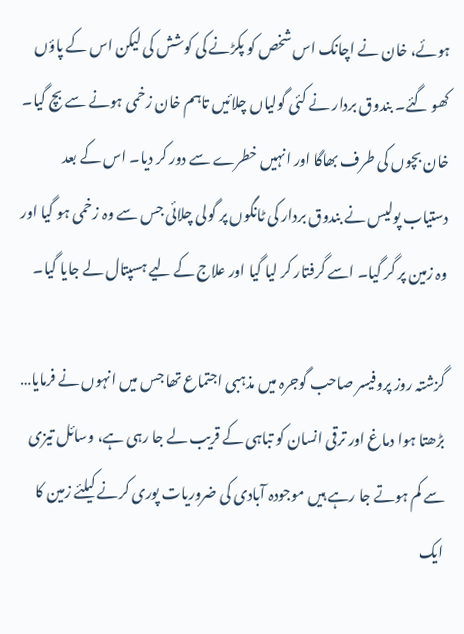ہوئے، خان نے اچانک اس شخص کو پکڑنے کی کوشش کی لیکن اس کے پاؤں کھو گئے۔ بندوق بردار نے کئی گولیاں چلائیں تاہم خان زخمی ہونے سے بچ گیا۔ خان بچوں کی طرف بھاگا اور انہیں خطرے سے دور کر دیا۔ اس کے بعد دستیاب پولیس نے بندوق بردار کی ٹانگوں پر گولی چلائی جس سے وہ زخمی ہو گیا اور وہ زمین پر گر گیا۔ اسے گرفتار کر لیا گیا اور علاج کے لیے ہسپتال لے جایا گیا۔

گزشتہ روز پروفیسر صاحب گوجرہ میں مذہبی اجتماع تھا جس میں انہوں نے فرمایا… بڑھتا ہوا دماغ اور ترقی انسان کو تباہی کے قریب لے جا رہی ہے، وسائل تیزی سے کم ہوتے جا رہے ہیں موجودہ آبادی کی ضروریات پوری کرنے کیلئے زمین کا ایک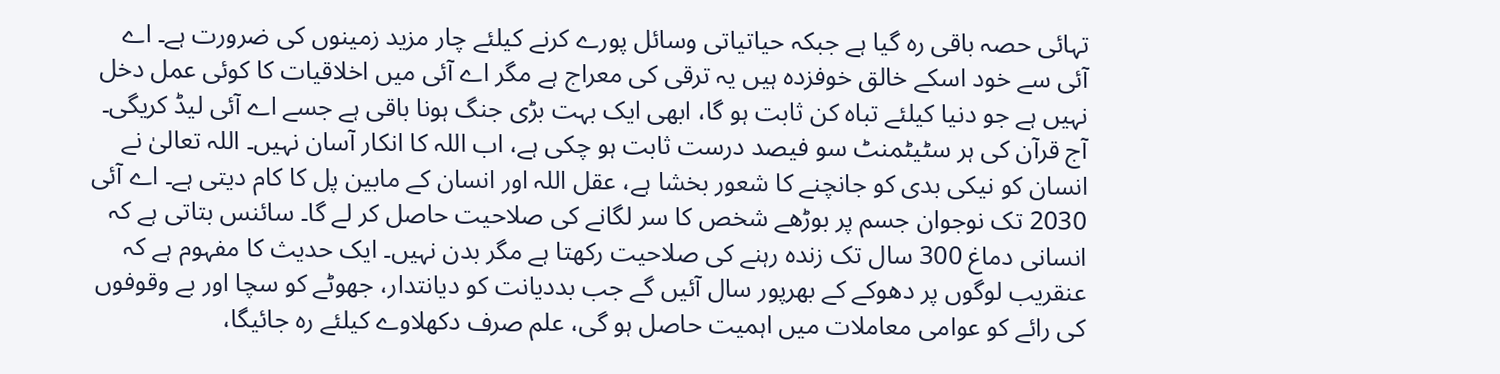تہائی حصہ باقی رہ گیا ہے جبکہ حیاتیاتی وسائل پورے کرنے کیلئے چار مزید زمینوں کی ضرورت ہے۔ اے آئی سے خود اسکے خالق خوفزدہ ہیں یہ ترقی کی معراج ہے مگر اے آئی میں اخلاقیات کا کوئی عمل دخل نہیں ہے جو دنیا کیلئے تباہ کن ثابت ہو گا، ابھی ایک بہت بڑی جنگ ہونا باقی ہے جسے اے آئی لیڈ کریگی۔ آج قرآن کی ہر سٹیٹمنٹ سو فیصد درست ثابت ہو چکی ہے، اب اللہ کا انکار آسان نہیں۔ اللہ تعالیٰ نے انسان کو نیکی بدی کو جانچنے کا شعور بخشا ہے، عقل اللہ اور انسان کے مابین پل کا کام دیتی ہے۔ اے آئی 2030 تک نوجوان جسم پر بوڑھے شخص کا سر لگانے کی صلاحیت حاصل کر لے گا۔ سائنس بتاتی ہے کہ انسانی دماغ 300 سال تک زندہ رہنے کی صلاحیت رکھتا ہے مگر بدن نہیں۔ ایک حدیث کا مفہوم ہے کہ عنقریب لوگوں پر دھوکے کے بھرپور سال آئیں گے جب بددیانت کو دیانتدار، جھوٹے کو سچا اور بے وقوفوں کی رائے کو عوامی معاملات میں اہمیت حاصل ہو گی، علم صرف دکھلاوے کیلئے رہ جائیگا،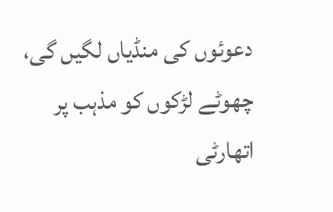دعوئوں کی منڈیاں لگیں گی، چھوٹے لڑکوں کو مذہب پر اتھارٹی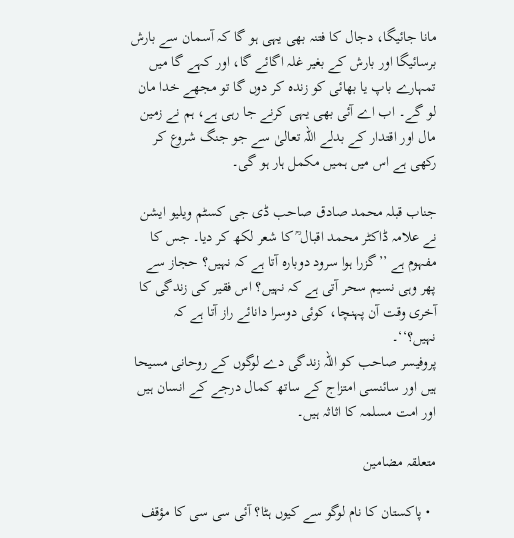مانا جائیگا، دجال کا فتنہ بھی یہی ہو گا کہ آسمان سے بارش برسائیگا اور بارش کے بغیر غلہ اگائے گا، اور کہے گا میں تمہارے باپ یا بھائی کو زندہ کر دوں گا تو مجھے خدا مان لو گے۔ اب اے آئی بھی یہی کرنے جا رہی ہے، ہم نے زمین مال اور اقتدار کے بدلے اللہ تعالیٰ سے جو جنگ شروع کر رکھی ہے اس میں ہمیں مکمل ہار ہو گی۔

جناب قبلہ محمد صادق صاحب ڈی جی کسٹم ویلیو ایشن نے علامہ ڈاکٹر محمد اقبال ؒ کا شعر لکھ کر دیا۔ جس کا مفہوم ہے ’’گزرا ہوا سرود دوبارہ آتا ہے کہ نہیں؟ حجاز سے پھر وہی نسیم سحر آتی ہے کہ نہیں؟ اس فقیر کی زندگی کا آخری وقت آن پہنچا، کوئی دوسرا دانائے راز آتا ہے کہ نہیں؟‘‘۔
پروفیسر صاحب کو اللہ زندگی دے لوگوں کے روحانی مسیحا ہیں اور سائنسی امتزاج کے ساتھ کمال درجے کے انسان ہیں اور امت مسلمہ کا اثاثہ ہیں۔

متعلقہ مضامین

  • پاکستان کا نام لوگو سے کیوں ہٹا؟ آئی سی سی کا مؤقف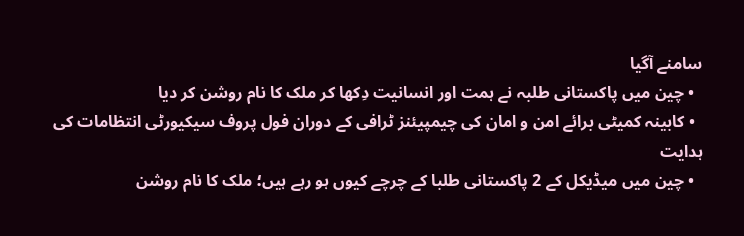سامنے آگیا
  • چین میں پاکستانی طلبہ نے ہمت اور انسانیت دِکھا کر ملک کا نام روشن کر دیا
  • کابینہ کمیٹی برائے امن و امان کی چیمپیئنز ٹرافی کے دوران فول پروف سیکیورٹی انتظامات کی ہدایت
  • چین میں میڈیکل کے 2 پاکستانی طلبا کے چرچے کیوں ہو رہے ہیں؛ ملک کا نام روشن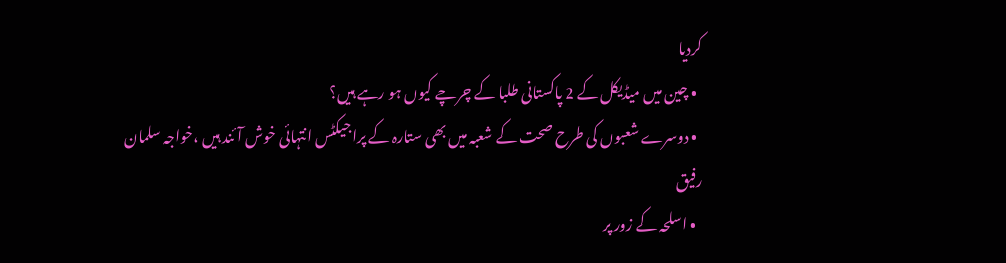کردیا
  • چین میں میڈیکل کے 2 پاکستانی طلبا کے چرچے کیوں ہو رہے ہیں؟
  • دوسرے شعبوں کی طرح صحت کے شعبہ میں بھی ستارہ کے پراجیکٹس انتہائی خوش آئند ہیں ،خواجہ سلمان رفیق
  • اسلحہ کے زور پر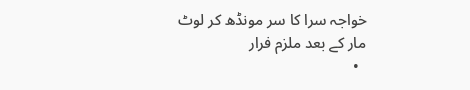خواجہ سرا کا سر مونڈھ کر لوٹ مار کے بعد ملزم فرار
  •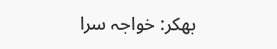بھکر: خواجہ سرا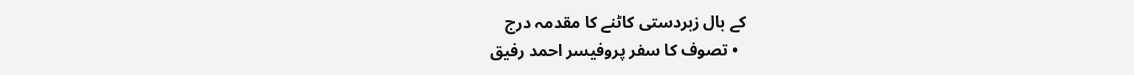کے بال زبردستی کاٹنے کا مقدمہ درج
  • تصوف کا سفر پروفیسر احمد رفیق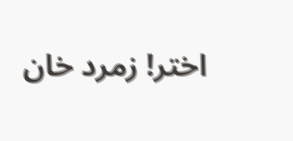اختر! زمرد خان